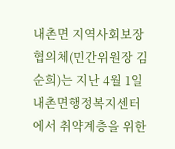내촌면 지역사회보장협의체(민간위원장 김순희)는 지난 4월 1일 내촌면행정복지센터에서 취약계층을 위한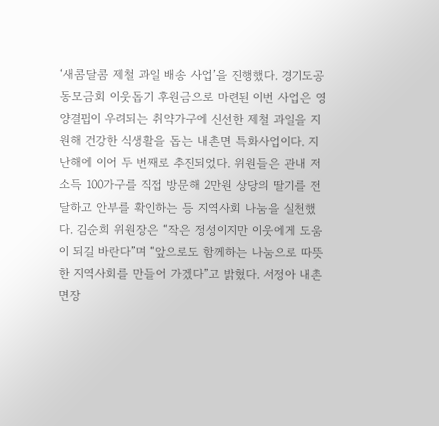‘새콤달콤 제철 과일 배송 사업’을 진행했다. 경기도공동모금회 이웃돕기 후원금으로 마련된 이번 사업은 영양결핍이 우려되는 취약가구에 신선한 제철 과일을 지원해 건강한 식생활을 돕는 내촌면 특화사업이다. 지난해에 이어 두 번째로 추진되었다. 위원들은 관내 저소득 100가구를 직접 방문해 2만원 상당의 딸기를 전달하고 안부를 확인하는 등 지역사회 나눔을 실천했다. 김순희 위원장은 “작은 정성이지만 이웃에게 도움이 되길 바란다”며 “앞으로도 함께하는 나눔으로 따뜻한 지역사회를 만들어 가겠다”고 밝혔다. 서정아 내촌면장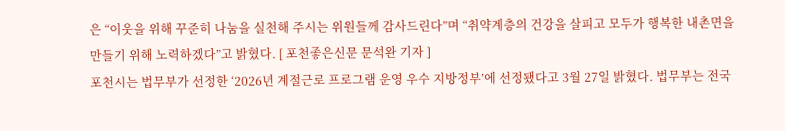은 “이웃을 위해 꾸준히 나눔을 실천해 주시는 위원들께 감사드린다”며 “취약계층의 건강을 살피고 모두가 행복한 내촌면을 만들기 위해 노력하겠다”고 밝혔다. [ 포천좋은신문 문석완 기자 ]
포천시는 법무부가 선정한 ‘2026년 계절근로 프로그램 운영 우수 지방정부’에 선정됐다고 3월 27일 밝혔다. 법무부는 전국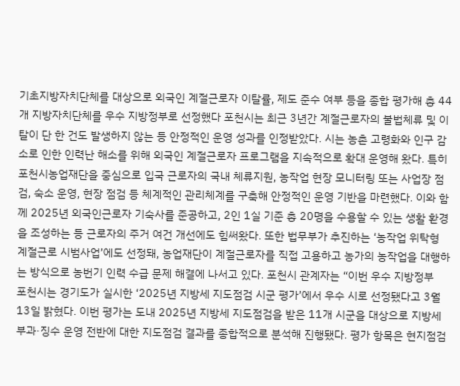기초지방자치단체를 대상으로 외국인 계절근로자 이탈률, 제도 준수 여부 등을 종합 평가해 총 44개 지방자치단체를 우수 지방정부로 선정했다 포천시는 최근 3년간 계절근로자의 불법체류 및 이탈이 단 한 건도 발생하지 않는 등 안정적인 운영 성과를 인정받았다. 시는 농촌 고령화와 인구 감소로 인한 인력난 해소를 위해 외국인 계절근로자 프로그램을 지속적으로 확대 운영해 왔다. 특히 포천시농업재단을 중심으로 입국 근로자의 국내 체류지원, 농작업 현장 모니터링 또는 사업장 점검, 숙소 운영, 현장 점검 등 체계적인 관리체계를 구축해 안정적인 운영 기반을 마련했다. 이와 함께 2025년 외국인근로자 기숙사를 준공하고, 2인 1실 기준 총 20명을 수용할 수 있는 생활 환경을 조성하는 등 근로자의 주거 여건 개선에도 힘써왔다. 또한 법무부가 추진하는 ‘농작업 위탁형 계절근로 시범사업’에도 선정돼, 농업재단이 계절근로자를 직접 고용하고 농가의 농작업을 대행하는 방식으로 농번기 인력 수급 문제 해결에 나서고 있다. 포천시 관계자는 “이번 우수 지방정부
포천시는 경기도가 실시한 ‘2025년 지방세 지도점검 시군 평가’에서 우수 시로 선정됐다고 3월 13일 밝혔다. 이번 평가는 도내 2025년 지방세 지도점검을 받은 11개 시군을 대상으로 지방세 부과·징수 운영 전반에 대한 지도점검 결과를 종합적으로 분석해 진행됐다. 평가 항목은 현지점검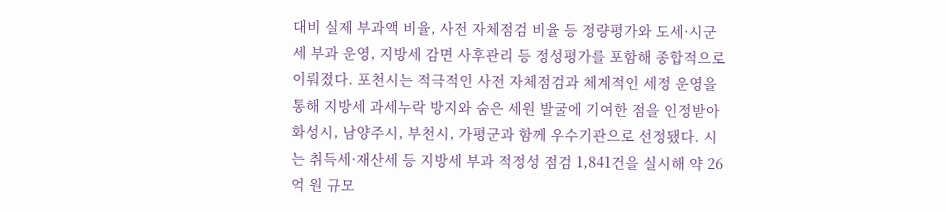대비 실제 부과액 비율, 사전 자체점검 비율 등 정량평가와 도세·시군세 부과 운영, 지방세 감면 사후관리 등 정성평가를 포함해 종합적으로 이뤄졌다. 포천시는 적극적인 사전 자체점검과 체계적인 세정 운영을 통해 지방세 과세누락 방지와 숨은 세원 발굴에 기여한 점을 인정받아 화성시, 남양주시, 부천시, 가평군과 함께 우수기관으로 선정됐다. 시는 취득세·재산세 등 지방세 부과 적정성 점검 1,841건을 실시해 약 26억 원 규모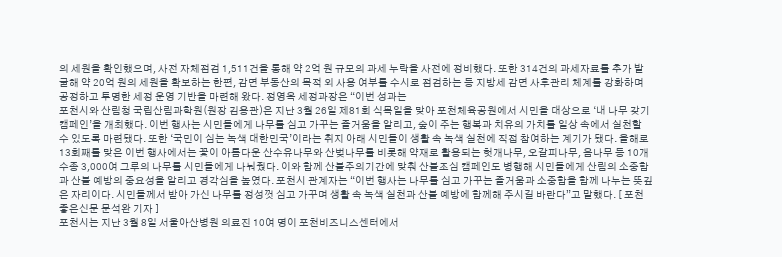의 세원을 확인했으며, 사전 자체점검 1,511건을 통해 약 2억 원 규모의 과세 누락을 사전에 정비했다. 또한 314건의 과세자료를 추가 발굴해 약 20억 원의 세원을 확보하는 한편, 감면 부동산의 목적 외 사용 여부를 수시로 점검하는 등 지방세 감면 사후관리 체계를 강화하며 공정하고 투명한 세정 운영 기반을 마련해 왔다. 정영옥 세정과장은 “이번 성과는
포천시와 산림청 국립산림과학원(원장 김용관)은 지난 3월 26일 제81회 식목일을 맞아 포천체육공원에서 시민을 대상으로 ‘내 나무 갖기 캠페인’을 개최했다. 이번 행사는 시민들에게 나무를 심고 가꾸는 즐거움을 알리고, 숲이 주는 행복과 치유의 가치를 일상 속에서 실천할 수 있도록 마련됐다. 또한 ‘국민이 심는 녹색 대한민국’이라는 취지 아래 시민들이 생활 속 녹색 실천에 직접 참여하는 계기가 됐다. 올해로 13회째를 맞은 이번 행사에서는 꽃이 아름다운 산수유나무와 산벚나무를 비롯해 약재로 활용되는 헛개나무, 오갈피나무, 음나무 등 10개 수종 3,000여 그루의 나무를 시민들에게 나눠줬다. 이와 함께 산불주의기간에 맞춰 산불조심 캠페인도 병행해 시민들에게 산림의 소중함과 산불 예방의 중요성을 알리고 경각심을 높였다. 포천시 관계자는 “이번 행사는 나무를 심고 가꾸는 즐거움과 소중함을 함께 나누는 뜻깊은 자리이다. 시민들께서 받아 가신 나무를 정성껏 심고 가꾸며 생활 속 녹색 실천과 산불 예방에 함께해 주시길 바란다”고 말했다. [ 포천좋은신문 문석완 기자 ]
포천시는 지난 3월 8일 서울아산병원 의료진 10여 명이 포천비즈니스센터에서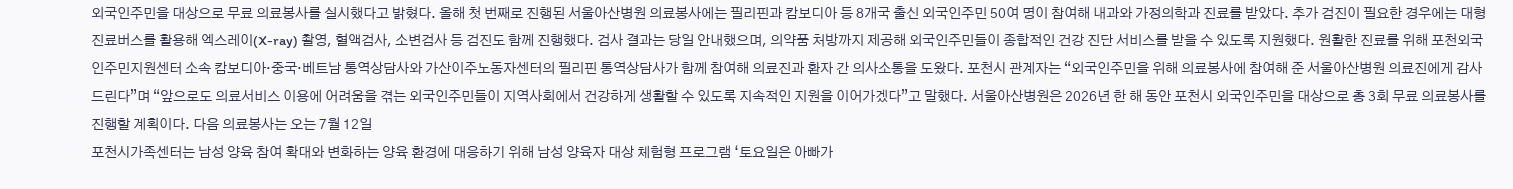외국인주민을 대상으로 무료 의료봉사를 실시했다고 밝혔다. 올해 첫 번째로 진행된 서울아산병원 의료봉사에는 필리핀과 캄보디아 등 8개국 출신 외국인주민 50여 명이 참여해 내과와 가정의학과 진료를 받았다. 추가 검진이 필요한 경우에는 대형 진료버스를 활용해 엑스레이(X-ray) 촬영, 혈액검사, 소변검사 등 검진도 함께 진행했다. 검사 결과는 당일 안내했으며, 의약품 처방까지 제공해 외국인주민들이 종합적인 건강 진단 서비스를 받을 수 있도록 지원했다. 원활한 진료를 위해 포천외국인주민지원센터 소속 캄보디아·중국·베트남 통역상담사와 가산이주노동자센터의 필리핀 통역상담사가 함께 참여해 의료진과 환자 간 의사소통을 도왔다. 포천시 관계자는 “외국인주민을 위해 의료봉사에 참여해 준 서울아산병원 의료진에게 감사드린다”며 “앞으로도 의료서비스 이용에 어려움을 겪는 외국인주민들이 지역사회에서 건강하게 생활할 수 있도록 지속적인 지원을 이어가겠다”고 말했다. 서울아산병원은 2026년 한 해 동안 포천시 외국인주민을 대상으로 총 3회 무료 의료봉사를 진행할 계획이다. 다음 의료봉사는 오는 7월 12일
포천시가족센터는 남성 양육 참여 확대와 변화하는 양육 환경에 대응하기 위해 남성 양육자 대상 체험형 프로그램 ‘토요일은 아빠가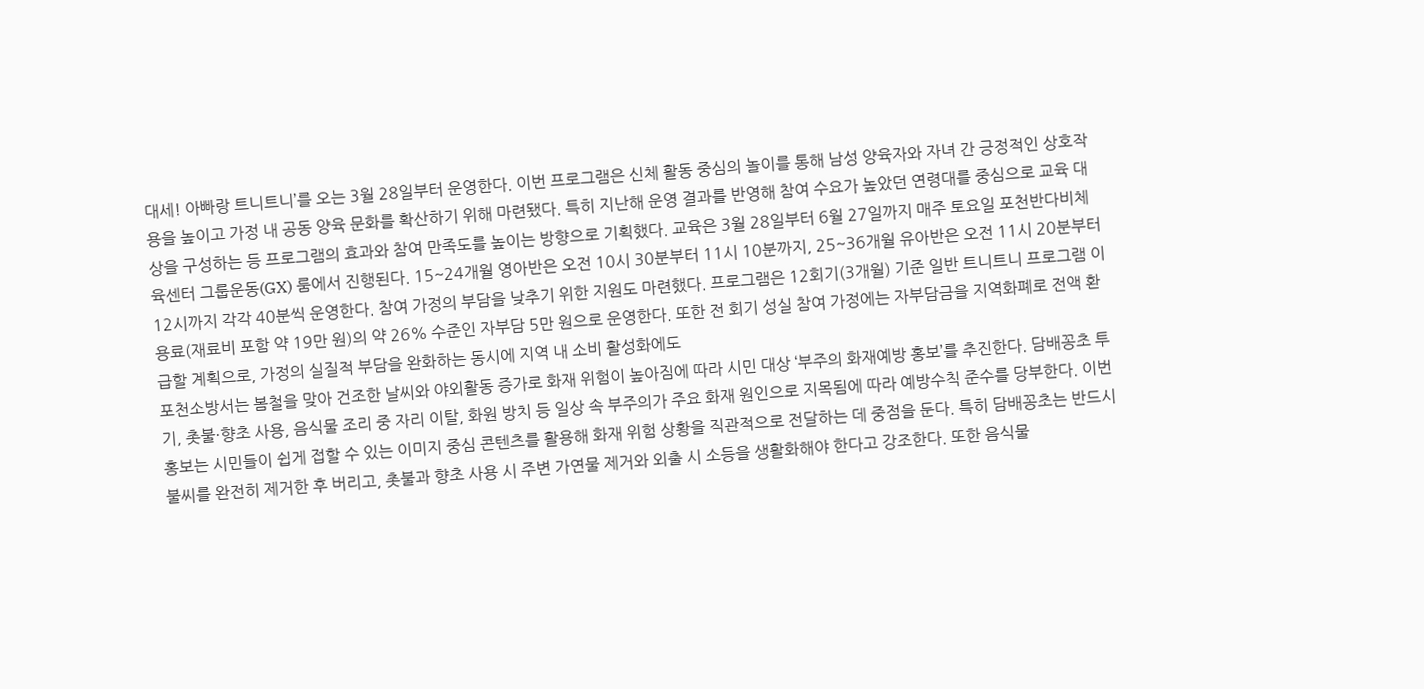대세! 아빠랑 트니트니’를 오는 3월 28일부터 운영한다. 이번 프로그램은 신체 활동 중심의 놀이를 통해 남성 양육자와 자녀 간 긍정적인 상호작용을 높이고 가정 내 공동 양육 문화를 확산하기 위해 마련됐다. 특히 지난해 운영 결과를 반영해 참여 수요가 높았던 연령대를 중심으로 교육 대상을 구성하는 등 프로그램의 효과와 참여 만족도를 높이는 방향으로 기획했다. 교육은 3월 28일부터 6월 27일까지 매주 토요일 포천반다비체육센터 그룹운동(GX) 룸에서 진행된다. 15~24개월 영아반은 오전 10시 30분부터 11시 10분까지, 25~36개월 유아반은 오전 11시 20분부터 12시까지 각각 40분씩 운영한다. 참여 가정의 부담을 낮추기 위한 지원도 마련했다. 프로그램은 12회기(3개월) 기준 일반 트니트니 프로그램 이용료(재료비 포함 약 19만 원)의 약 26% 수준인 자부담 5만 원으로 운영한다. 또한 전 회기 성실 참여 가정에는 자부담금을 지역화폐로 전액 환급할 계획으로, 가정의 실질적 부담을 완화하는 동시에 지역 내 소비 활성화에도
포천소방서는 봄철을 맞아 건조한 날씨와 야외활동 증가로 화재 위험이 높아짐에 따라 시민 대상 ‘부주의 화재예방 홍보’를 추진한다. 담배꽁초 투기, 촛불·향초 사용, 음식물 조리 중 자리 이탈, 화원 방치 등 일상 속 부주의가 주요 화재 원인으로 지목됨에 따라 예방수칙 준수를 당부한다. 이번 홍보는 시민들이 쉽게 접할 수 있는 이미지 중심 콘텐츠를 활용해 화재 위험 상황을 직관적으로 전달하는 데 중점을 둔다. 특히 담배꽁초는 반드시 불씨를 완전히 제거한 후 버리고, 촛불과 향초 사용 시 주변 가연물 제거와 외출 시 소등을 생활화해야 한다고 강조한다. 또한 음식물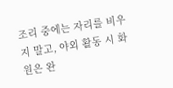조리 중에는 자리를 비우지 말고, 야외 활동 시 화원은 완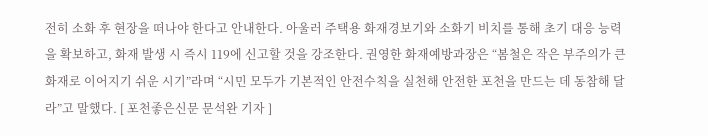전히 소화 후 현장을 떠나야 한다고 안내한다. 아울러 주택용 화재경보기와 소화기 비치를 통해 초기 대응 능력을 확보하고, 화재 발생 시 즉시 119에 신고할 것을 강조한다. 권영한 화재예방과장은 “봄철은 작은 부주의가 큰 화재로 이어지기 쉬운 시기”라며 “시민 모두가 기본적인 안전수칙을 실천해 안전한 포천을 만드는 데 동참해 달라”고 말했다. [ 포천좋은신문 문석완 기자 ]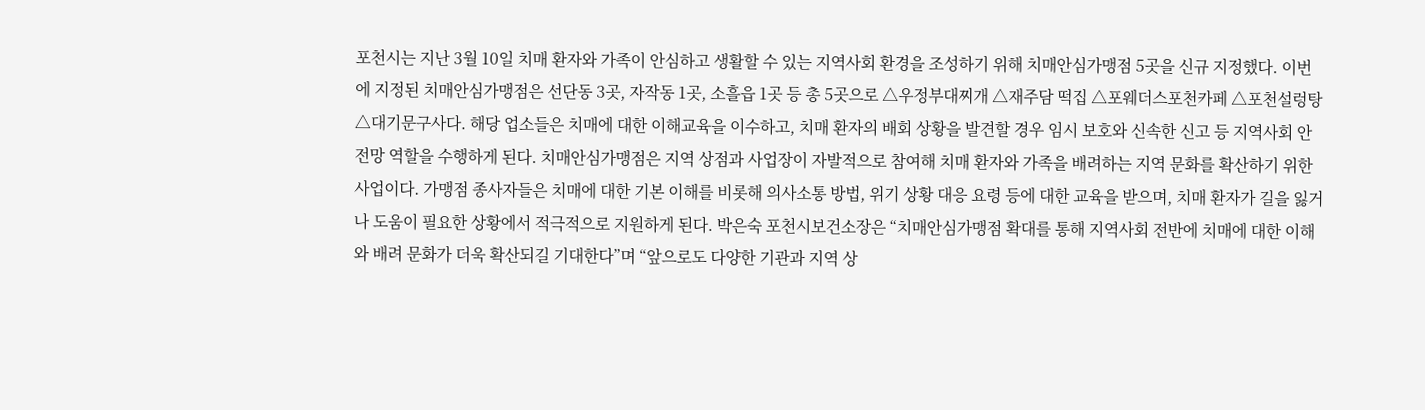포천시는 지난 3월 10일 치매 환자와 가족이 안심하고 생활할 수 있는 지역사회 환경을 조성하기 위해 치매안심가맹점 5곳을 신규 지정했다. 이번에 지정된 치매안심가맹점은 선단동 3곳, 자작동 1곳, 소흘읍 1곳 등 총 5곳으로 △우정부대찌개 △재주담 떡집 △포웨더스포천카페 △포천설렁탕 △대기문구사다. 해당 업소들은 치매에 대한 이해교육을 이수하고, 치매 환자의 배회 상황을 발견할 경우 임시 보호와 신속한 신고 등 지역사회 안전망 역할을 수행하게 된다. 치매안심가맹점은 지역 상점과 사업장이 자발적으로 참여해 치매 환자와 가족을 배려하는 지역 문화를 확산하기 위한 사업이다. 가맹점 종사자들은 치매에 대한 기본 이해를 비롯해 의사소통 방법, 위기 상황 대응 요령 등에 대한 교육을 받으며, 치매 환자가 길을 잃거나 도움이 필요한 상황에서 적극적으로 지원하게 된다. 박은숙 포천시보건소장은 “치매안심가맹점 확대를 통해 지역사회 전반에 치매에 대한 이해와 배려 문화가 더욱 확산되길 기대한다”며 “앞으로도 다양한 기관과 지역 상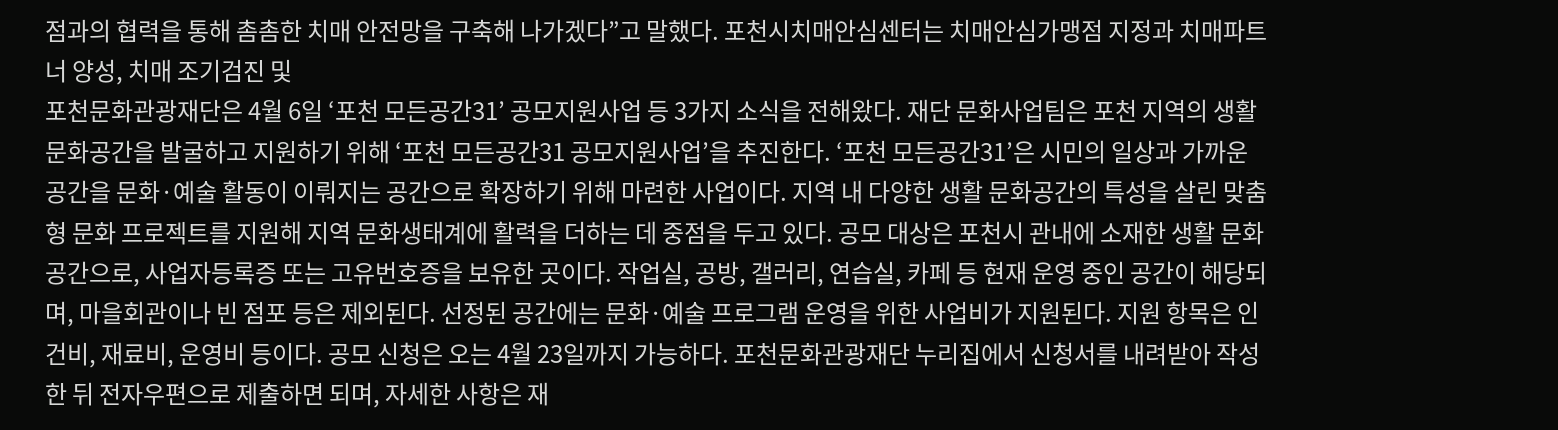점과의 협력을 통해 촘촘한 치매 안전망을 구축해 나가겠다”고 말했다. 포천시치매안심센터는 치매안심가맹점 지정과 치매파트너 양성, 치매 조기검진 및
포천문화관광재단은 4월 6일 ‘포천 모든공간31’ 공모지원사업 등 3가지 소식을 전해왔다. 재단 문화사업팀은 포천 지역의 생활 문화공간을 발굴하고 지원하기 위해 ‘포천 모든공간31 공모지원사업’을 추진한다. ‘포천 모든공간31’은 시민의 일상과 가까운 공간을 문화·예술 활동이 이뤄지는 공간으로 확장하기 위해 마련한 사업이다. 지역 내 다양한 생활 문화공간의 특성을 살린 맞춤형 문화 프로젝트를 지원해 지역 문화생태계에 활력을 더하는 데 중점을 두고 있다. 공모 대상은 포천시 관내에 소재한 생활 문화공간으로, 사업자등록증 또는 고유번호증을 보유한 곳이다. 작업실, 공방, 갤러리, 연습실, 카페 등 현재 운영 중인 공간이 해당되며, 마을회관이나 빈 점포 등은 제외된다. 선정된 공간에는 문화·예술 프로그램 운영을 위한 사업비가 지원된다. 지원 항목은 인건비, 재료비, 운영비 등이다. 공모 신청은 오는 4월 23일까지 가능하다. 포천문화관광재단 누리집에서 신청서를 내려받아 작성한 뒤 전자우편으로 제출하면 되며, 자세한 사항은 재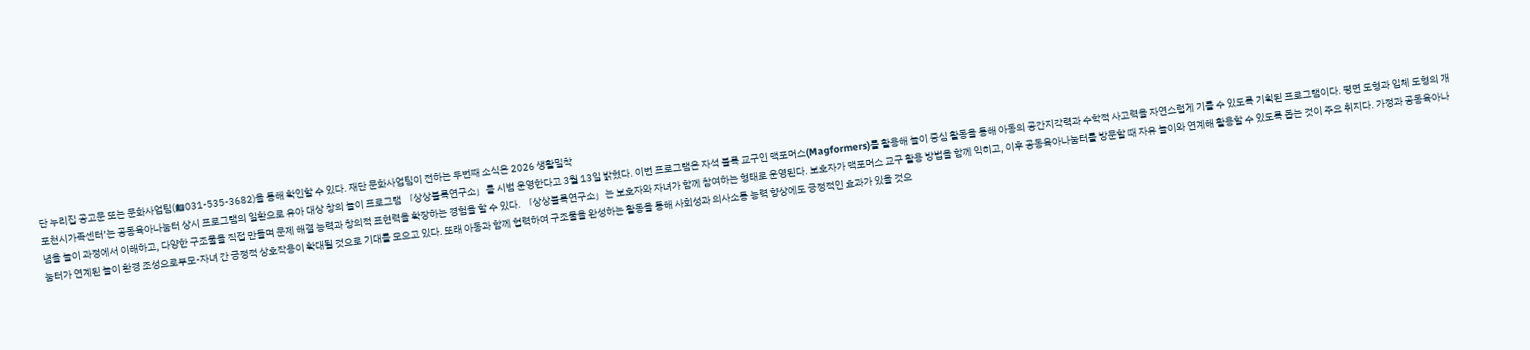단 누리집 공고문 또는 문화사업팀(☎031-535-3682)을 통해 확인할 수 있다. 재단 문화사업팀이 전하는 두번째 소식은 2026 생활밀착
포천시가족센터’는 공동육아나눔터 상시 프로그램의 일환으로 유아 대상 창의 놀이 프로그램 「상상블록연구소」를 시범 운영한다고 3월 13일 밝혔다. 이번 프로그램은 자석 블록 교구인 맥포머스(Magformers)를 활용해 놀이 중심 활동을 통해 아동의 공간지각력과 수학적 사고력을 자연스럽게 기를 수 있도록 기획된 프로그램이다. 평면 도형과 입체 도형의 개념을 놀이 과정에서 이해하고, 다양한 구조물을 직접 만들며 문제 해결 능력과 창의적 표현력을 확장하는 경험을 할 수 있다. 「상상블록연구소」는 보호자와 자녀가 함께 참여하는 형태로 운영된다. 보호자가 맥포머스 교구 활용 방법을 함께 익히고, 이후 공동육아나눔터를 방문할 때 자유 놀이와 연계해 활용할 수 있도록 돕는 것이 주요 취지다. 가정과 공동육아나눔터가 연계된 놀이 환경 조성으로부모-자녀 간 긍정적 상호작용이 확대될 것으로 기대를 모으고 있다. 또래 아동과 함께 협력하여 구조물을 완성하는 활동을 통해 사회성과 의사소통 능력 향상에도 긍정적인 효과가 있을 것으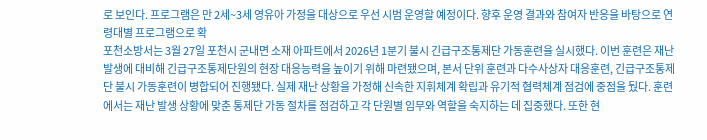로 보인다. 프로그램은 만 2세~3세 영유아 가정을 대상으로 우선 시범 운영할 예정이다. 향후 운영 결과와 참여자 반응을 바탕으로 연령대별 프로그램으로 확
포천소방서는 3월 27일 포천시 군내면 소재 아파트에서 2026년 1분기 불시 긴급구조통제단 가동훈련을 실시했다. 이번 훈련은 재난 발생에 대비해 긴급구조통제단원의 현장 대응능력을 높이기 위해 마련됐으며, 본서 단위 훈련과 다수사상자 대응훈련, 긴급구조통제단 불시 가동훈련이 병합되어 진행됐다. 실제 재난 상황을 가정해 신속한 지휘체계 확립과 유기적 협력체계 점검에 중점을 뒀다. 훈련에서는 재난 발생 상황에 맞춘 통제단 가동 절차를 점검하고 각 단원별 임무와 역할을 숙지하는 데 집중했다. 또한 현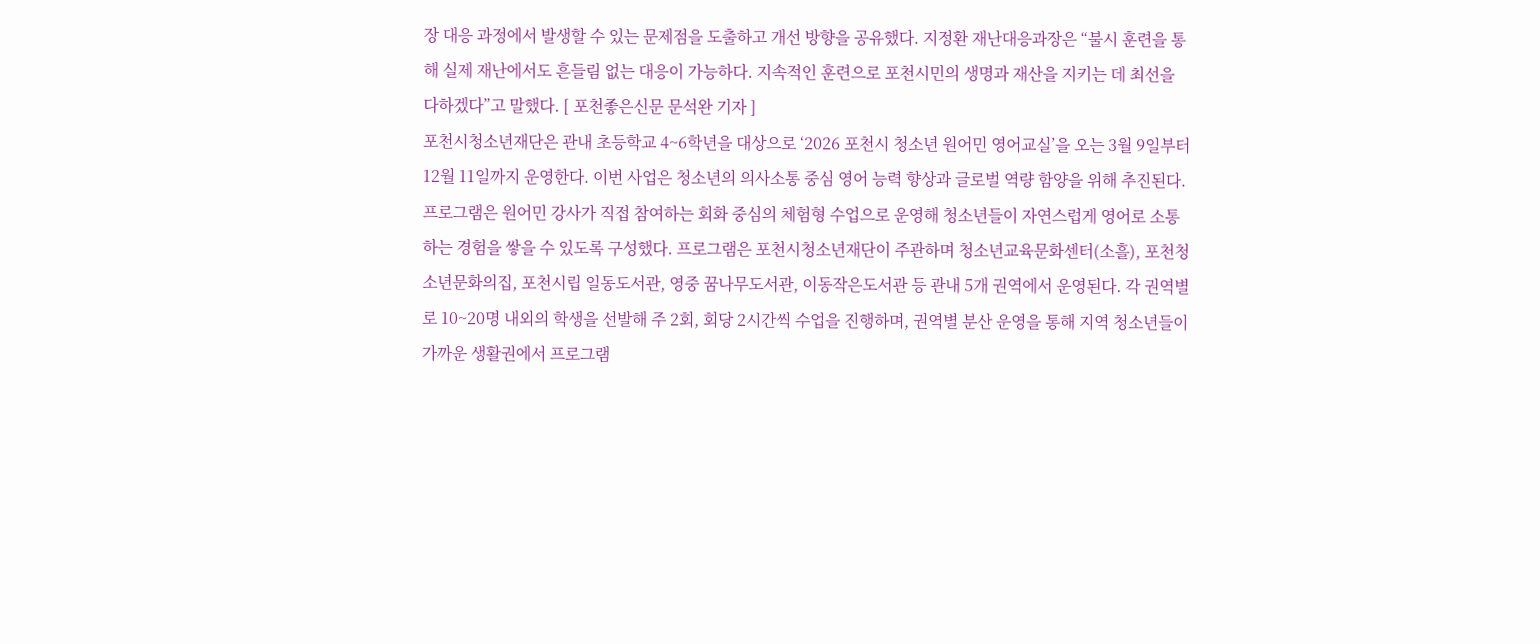장 대응 과정에서 발생할 수 있는 문제점을 도출하고 개선 방향을 공유했다. 지정환 재난대응과장은 “불시 훈련을 통해 실제 재난에서도 흔들림 없는 대응이 가능하다. 지속적인 훈련으로 포천시민의 생명과 재산을 지키는 데 최선을 다하겠다”고 말했다. [ 포천좋은신문 문석완 기자 ]
포천시청소년재단은 관내 초등학교 4~6학년을 대상으로 ‘2026 포천시 청소년 원어민 영어교실’을 오는 3월 9일부터 12월 11일까지 운영한다. 이번 사업은 청소년의 의사소통 중심 영어 능력 향상과 글로벌 역량 함양을 위해 추진된다. 프로그램은 원어민 강사가 직접 참여하는 회화 중심의 체험형 수업으로 운영해 청소년들이 자연스럽게 영어로 소통하는 경험을 쌓을 수 있도록 구성했다. 프로그램은 포천시청소년재단이 주관하며 청소년교육문화센터(소흘), 포천청소년문화의집, 포천시립 일동도서관, 영중 꿈나무도서관, 이동작은도서관 등 관내 5개 권역에서 운영된다. 각 권역별로 10~20명 내외의 학생을 선발해 주 2회, 회당 2시간씩 수업을 진행하며, 권역별 분산 운영을 통해 지역 청소년들이 가까운 생활권에서 프로그램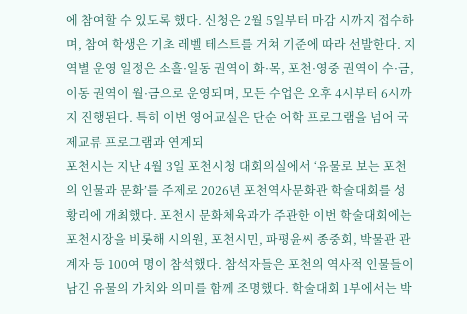에 참여할 수 있도록 했다. 신청은 2월 5일부터 마감 시까지 접수하며, 참여 학생은 기초 레벨 테스트를 거쳐 기준에 따라 선발한다. 지역별 운영 일정은 소흘·일동 권역이 화·목, 포천·영중 권역이 수·금, 이동 권역이 월·금으로 운영되며, 모든 수업은 오후 4시부터 6시까지 진행된다. 특히 이번 영어교실은 단순 어학 프로그램을 넘어 국제교류 프로그램과 연계되
포천시는 지난 4월 3일 포천시청 대회의실에서 ‘유물로 보는 포천의 인물과 문화’를 주제로 2026년 포천역사문화관 학술대회를 성황리에 개최했다. 포천시 문화체육과가 주관한 이번 학술대회에는 포천시장을 비롯해 시의원, 포천시민, 파평윤씨 종중회, 박물관 관계자 등 100여 명이 참석했다. 참석자들은 포천의 역사적 인물들이 남긴 유물의 가치와 의미를 함께 조명했다. 학술대회 1부에서는 박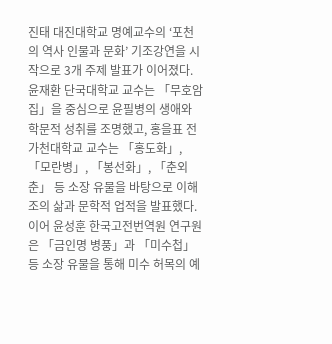진태 대진대학교 명예교수의 ‘포천의 역사 인물과 문화’ 기조강연을 시작으로 3개 주제 발표가 이어졌다. 윤재환 단국대학교 교수는 「무호암집」을 중심으로 윤필병의 생애와 학문적 성취를 조명했고, 홍을표 전 가천대학교 교수는 「홍도화」, 「모란병」, 「봉선화」, 「춘외춘」 등 소장 유물을 바탕으로 이해조의 삶과 문학적 업적을 발표했다. 이어 윤성훈 한국고전번역원 연구원은 「금인명 병풍」과 「미수첩」 등 소장 유물을 통해 미수 허목의 예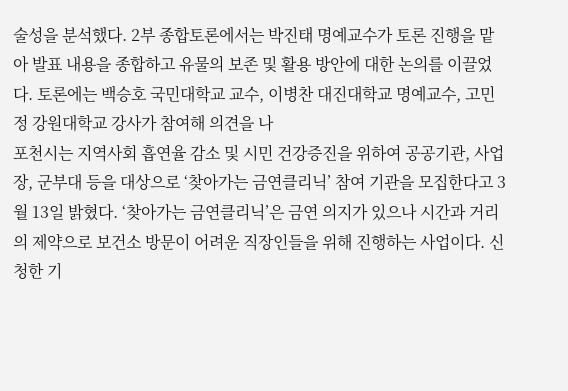술성을 분석했다. 2부 종합토론에서는 박진태 명예교수가 토론 진행을 맡아 발표 내용을 종합하고 유물의 보존 및 활용 방안에 대한 논의를 이끌었다. 토론에는 백승호 국민대학교 교수, 이병찬 대진대학교 명예교수, 고민정 강원대학교 강사가 참여해 의견을 나
포천시는 지역사회 흡연율 감소 및 시민 건강증진을 위하여 공공기관, 사업장, 군부대 등을 대상으로 ‘찾아가는 금연클리닉’ 참여 기관을 모집한다고 3월 13일 밝혔다. ‘찾아가는 금연클리닉’은 금연 의지가 있으나 시간과 거리의 제약으로 보건소 방문이 어려운 직장인들을 위해 진행하는 사업이다. 신청한 기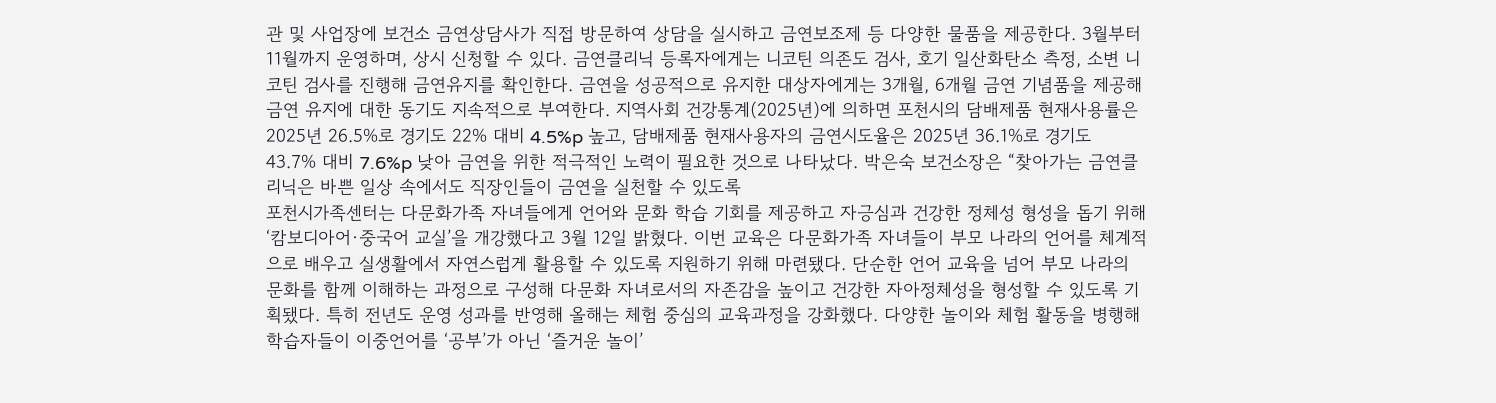관 및 사업장에 보건소 금연상담사가 직접 방문하여 상담을 실시하고 금연보조제 등 다양한 물품을 제공한다. 3월부터 11월까지 운영하며, 상시 신청할 수 있다. 금연클리닉 등록자에게는 니코틴 의존도 검사, 호기 일산화탄소 측정, 소변 니코틴 검사를 진행해 금연유지를 확인한다. 금연을 성공적으로 유지한 대상자에게는 3개월, 6개월 금연 기념품을 제공해 금연 유지에 대한 동기도 지속적으로 부여한다. 지역사회 건강통계(2025년)에 의하면 포천시의 담배제품 현재사용률은 2025년 26.5%로 경기도 22% 대비 4.5%p 높고, 담배제품 현재사용자의 금연시도율은 2025년 36.1%로 경기도 43.7% 대비 7.6%p 낮아 금연을 위한 적극적인 노력이 필요한 것으로 나타났다. 박은숙 보건소장은 “찾아가는 금연클리닉은 바쁜 일상 속에서도 직장인들이 금연을 실천할 수 있도록
포천시가족센터는 다문화가족 자녀들에게 언어와 문화 학습 기회를 제공하고 자긍심과 건강한 정체성 형성을 돕기 위해 ‘캄보디아어·중국어 교실’을 개강했다고 3월 12일 밝혔다. 이번 교육은 다문화가족 자녀들이 부모 나라의 언어를 체계적으로 배우고 실생활에서 자연스럽게 활용할 수 있도록 지원하기 위해 마련됐다. 단순한 언어 교육을 넘어 부모 나라의 문화를 함께 이해하는 과정으로 구성해 다문화 자녀로서의 자존감을 높이고 건강한 자아정체성을 형성할 수 있도록 기획됐다. 특히 전년도 운영 성과를 반영해 올해는 체험 중심의 교육과정을 강화했다. 다양한 놀이와 체험 활동을 병행해 학습자들이 이중언어를 ‘공부’가 아닌 ‘즐거운 놀이’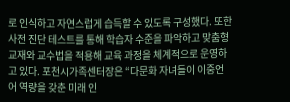로 인식하고 자연스럽게 습득할 수 있도록 구성했다. 또한 사전 진단 테스트를 통해 학습자 수준을 파악하고 맞춤형 교재와 교수법을 적용해 교육 과정을 체계적으로 운영하고 있다. 포천시가족센터장은 “다문화 자녀들이 이중언어 역량을 갖춘 미래 인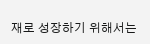재로 성장하기 위해서는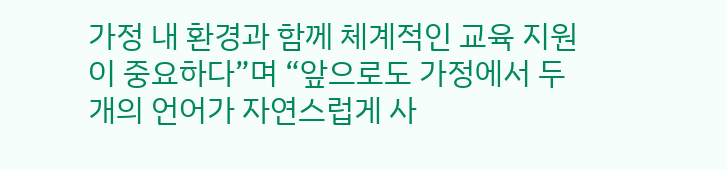가정 내 환경과 함께 체계적인 교육 지원이 중요하다”며 “앞으로도 가정에서 두 개의 언어가 자연스럽게 사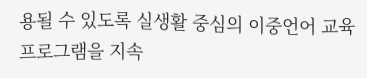용될 수 있도록 실생활 중심의 이중언어 교육 프로그램을 지속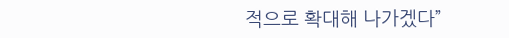적으로 확대해 나가겠다”